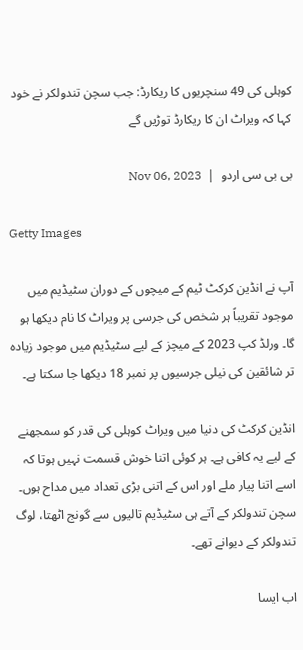کوہلی کی 49 سنچریوں کا ریکارڈ: جب سچن تندولکر نے خود کہا کہ ویراٹ ان کا ریکارڈ توڑیں گے

بی بی سی اردو  |  Nov 06, 2023

Getty Images

آپ نے انڈین کرکٹ ٹیم کے میچوں کے دوران سٹیڈیم میں موجود تقریباً ہر شخص کی جرسی پر ویراٹ کا نام دیکھا ہو گا۔ ورلڈ کپ 2023 کے میچز کے لیے سٹیڈیم میں موجود زیادہ تر شائقین کی نیلی جرسیوں پر نمبر 18 دیکھا جا سکتا ہے۔

انڈین کرکٹ کی دنیا میں ویراٹ کوہلی کی قدر کو سمجھنے کے لیے یہ کافی ہے۔ ہر کوئی اتنا خوش قسمت نہیں ہوتا کہ اسے اتنا پیار ملے اور اس کے اتنی بڑی تعداد میں مداح ہوں۔ سچن تندولکر کے آتے ہی سٹیڈیم تالیوں سے گونج اٹھتا، لوگ تندولکر کے دیوانے تھے۔

اب ایسا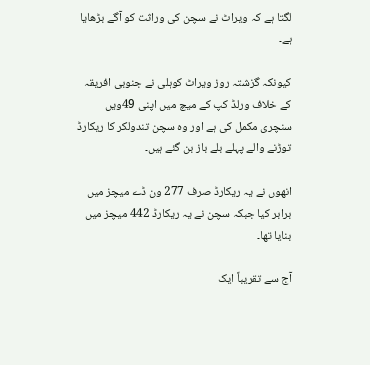لگتا ہے کہ ویراٹ نے سچن کی وراثت کو آگے بڑھایا ہے۔

کیونکہ گزشتہ روز ویراٹ کوہلی نے جنوبی افریقہ کے خلاف ورلڈ کپ کے میچ میں اپنی 49ویں سنچری مکمل کی ہے اور وہ سچن تندولکر کا ریکارڈ توڑنے والے پہلے بلے باز بن گئے ہیں۔

انھوں نے یہ ریکارڈ صرف 277 ون ڈے میچز میں برابر کیا جبکہ سچن نے یہ ریکارڈ 442 میچز میں بنایا تھا۔

آج سے تقریباً ایک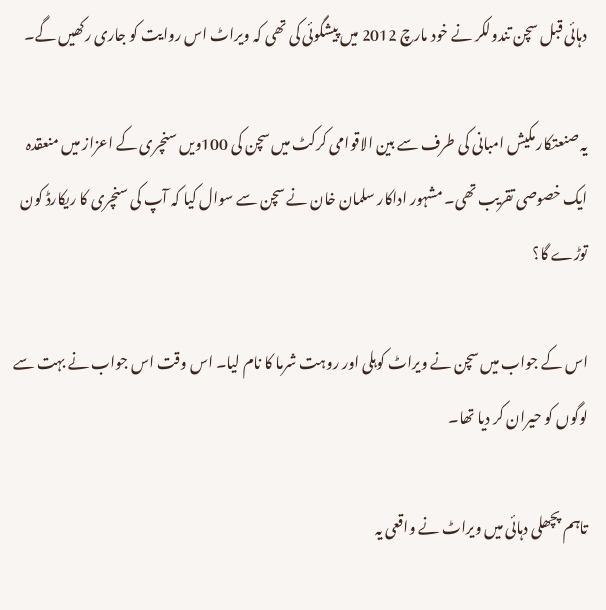دہائی قبل سچن تندولکر نے خود مارچ 2012 میں پیشگوئی کی تھی کہ ویراٹ اس روایت کو جاری رکھیں گے۔

یہ صنعتکار مکیش امبانی کی طرف سے بین الاقوامی کرکٹ میں سچن کی 100ویں سنچری کے اعزاز میں منعقدہ ایک خصوصی تقریب تھی۔ مشہور اداکار سلمان خان نے سچن سے سوال کیا کہ آپ کی سنچری کا ریکارڈ کون توڑے گا؟

اس کے جواب میں سچن نے ویراٹ کوہلی اور روہت شرما کا نام لیا۔ اس وقت اس جواب نے بہت سے لوگوں کو حیران کر دیا تھا۔

تاہم پچھلی دہائی میں ویراٹ نے واقعی یہ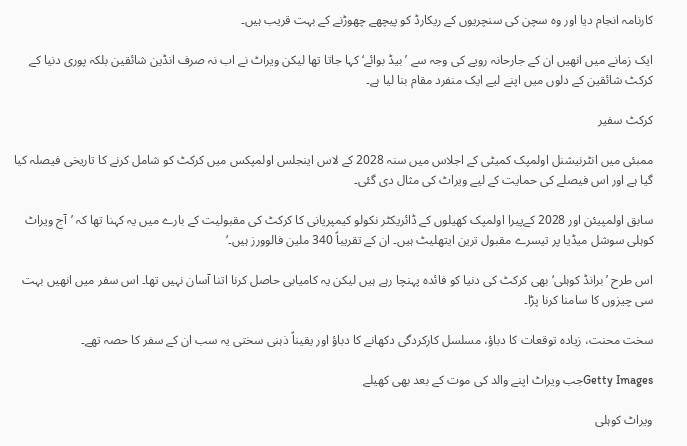کارنامہ انجام دیا اور وہ سچن کی سنچریوں کے ریکارڈ کو پیچھے چھوڑنے کے بہت قریب ہیں۔

ایک زمانے میں انھیں ان کے جارحانہ رویے کی وجہ سے ’بیڈ بوائے‘ کہا جاتا تھا لیکن ویراٹ نے اب نہ صرف انڈین شائقین بلکہ پوری دنیا کے کرکٹ شائقین کے دلوں میں اپنے لیے ایک منفرد مقام بنا لیا ہے۔

کرکٹ سفیر

ممبئی میں انٹرنیشنل اولمپک کمیٹی کے اجلاس میں سنہ 2028 کے لاس اینجلس اولمپکس میں کرکٹ کو شامل کرنے کا تاریخی فیصلہ کیا گیا ہے اور اس فیصلے کی حمایت کے لیے ویراٹ کی مثال دی گئی۔

سابق اولمپیئن اور 2028 کےپیرا اولمپک کھیلوں کے ڈائریکٹر نکولو کیمپریانی کا کرکٹ کی مقبولیت کے بارے میں یہ کہنا تھا کہ ’آج ویراٹ کوہلی سوشل میڈیا پر تیسرے مقبول ترین ایتھلیٹ ہیں۔ ان کے تقریباً 340 ملین فالوورز ہیں۔‘

اس طرح ’برانڈ کوہلی‘ بھی کرکٹ کی دنیا کو فائدہ پہنچا رہے ہیں لیکن یہ کامیابی حاصل کرنا اتنا آسان نہیں تھا۔ اس سفر میں انھیں بہت سی چیزوں کا سامنا کرنا پڑا۔

سخت محنت، زیادہ توقعات کا دباؤ، مسلسل کارکردگی دکھانے کا دباؤ اور یقیناً ذہنی سختی یہ سب ان کے سفر کا حصہ تھے۔

Getty Imagesجب ویراٹ اپنے والد کی موت کے بعد بھی کھیلے

ویراٹ کوہلی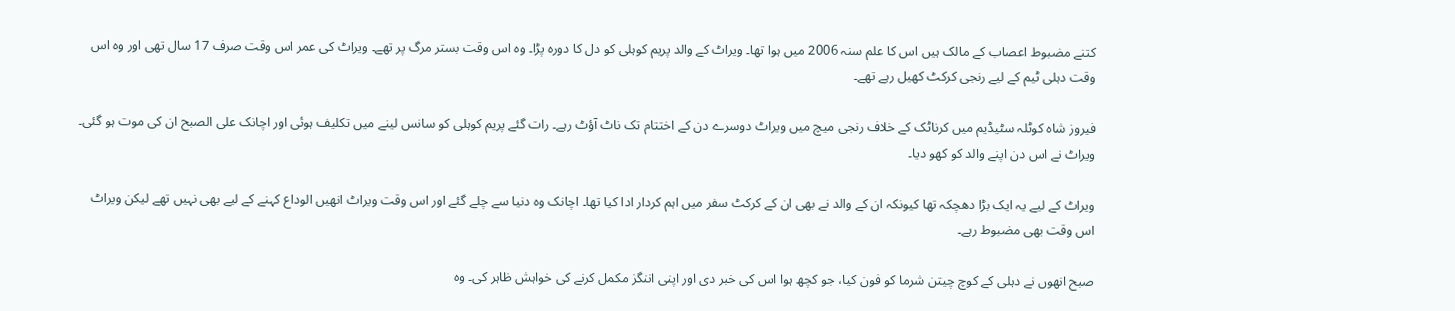کتنے مضبوط اعصاب کے مالک ہیں اس کا علم سنہ 2006 میں ہوا تھا۔ ویراٹ کے والد پریم کوہلی کو دل کا دورہ پڑا۔ وہ اس وقت بستر مرگ پر تھے۔ ویراٹ کی عمر اس وقت صرف 17 سال تھی اور وہ اس وقت دہلی ٹیم کے لیے رنجی کرکٹ کھیل رہے تھے۔

فیروز شاہ کوٹلہ سٹیڈیم میں کرناٹک کے خلاف رنجی میچ میں ویراٹ دوسرے دن کے اختتام تک ناٹ آؤٹ رہے۔ رات گئے پریم کوہلی کو سانس لینے میں تکلیف ہوئی اور اچانک علی الصبح ان کی موت ہو گئی۔ ویراٹ نے اس دن اپنے والد کو کھو دیا۔

ویراٹ کے لیے یہ ایک بڑا دھچکہ تھا کیونکہ ان کے والد نے بھی ان کے کرکٹ سفر میں اہم کردار ادا کیا تھا۔ اچانک وہ دنیا سے چلے گئے اور اس وقت ویراٹ انھیں الوداع کہنے کے لیے بھی نہیں تھے لیکن ویراٹ اس وقت بھی مضبوط رہے۔

صبح انھوں نے دہلی کے کوچ چیتن شرما کو فون کیا، جو کچھ ہوا اس کی خبر دی اور اپنی اننگز مکمل کرنے کی خواہش ظاہر کی۔ وہ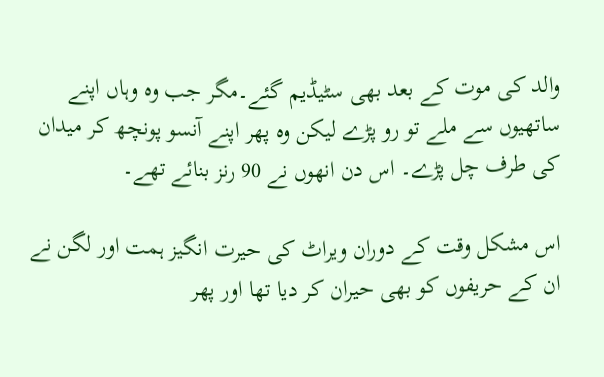والد کی موت کے بعد بھی سٹیڈیم گئے۔مگر جب وہ وہاں اپنے ساتھیوں سے ملے تو رو پڑے لیکن وہ پھر اپنے آنسو پونچھ کر میدان کی طرف چل پڑے۔ اس دن انھوں نے 90 رنز بنائے تھے۔

اس مشکل وقت کے دوران ویراٹ کی حیرت انگیز ہمت اور لگن نے ان کے حریفوں کو بھی حیران کر دیا تھا اور پھر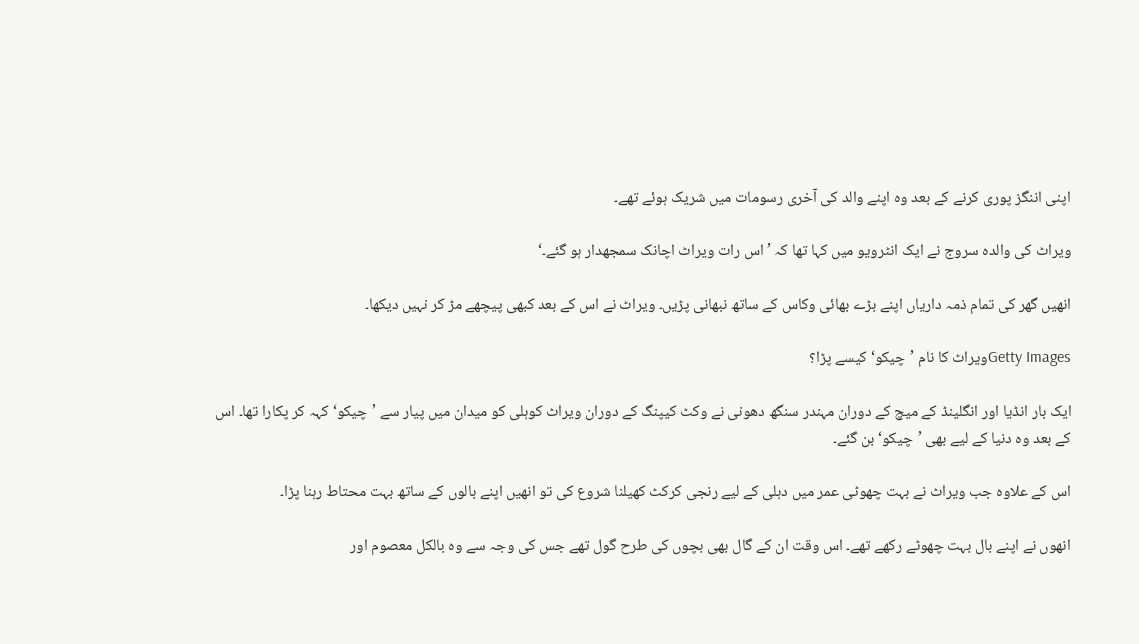اپنی اننگز پوری کرنے کے بعد وہ اپنے والد کی آخری رسومات میں شریک ہوئے تھے۔

ویراٹ کی والدہ سروج نے ایک انٹرویو میں کہا تھا کہ ’اس رات ویراٹ اچانک سمجھدار ہو گئے۔‘

انھیں گھر کی تمام ذمہ داریاں اپنے بڑے بھائی وکاس کے ساتھ نبھانی پڑیں۔ ویراٹ نے اس کے بعد کبھی پیچھے مڑ کر نہیں دیکھا۔

Getty Imagesویراٹ کا نام ’چیکو‘ کیسے پڑا؟

ایک بار انڈیا اور انگلینڈ کے میچ کے دوران مہندر سنگھ دھونی نے وکٹ کیپنگ کے دوران ویراٹ کوہلی کو میدان میں پیار سے ’چیکو‘ کہہ کر پکارا تھا۔ اس کے بعد وہ دنیا کے لیے بھی ’چیکو‘ بن گئے۔

اس کے علاوہ جب ویراٹ نے بہت چھوٹی عمر میں دہلی کے لیے رنجی کرکٹ کھیلنا شروع کی تو انھیں اپنے بالوں کے ساتھ بہت محتاط رہنا پڑا۔

انھوں نے اپنے بال بہت چھوٹے رکھے تھے۔ اس وقت ان کے گال بھی بچوں کی طرح گول تھے جس کی وجہ سے وہ بالکل معصوم اور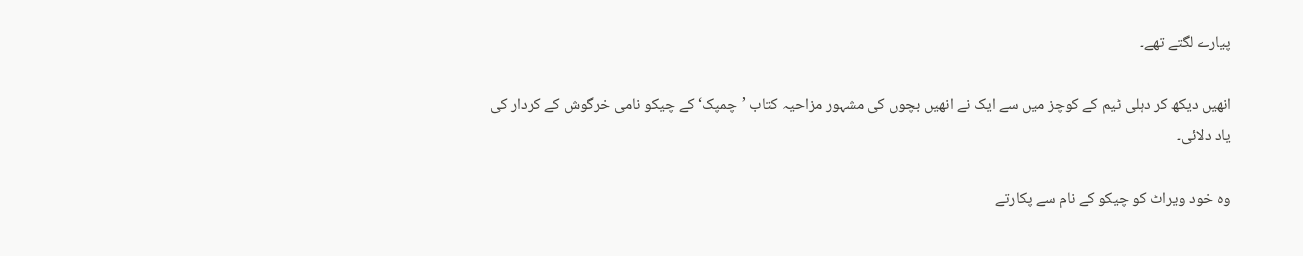پیارے لگتے تھے۔

انھیں دیکھ کر دہلی ٹیم کے کوچز میں سے ایک نے انھیں بچوں کی مشہور مزاحیہ کتاب ’چمپک‘ کے چیکو نامی خرگوش کے کردار کی یاد دلائی۔

وہ خود ویراٹ کو چیکو کے نام سے پکارتے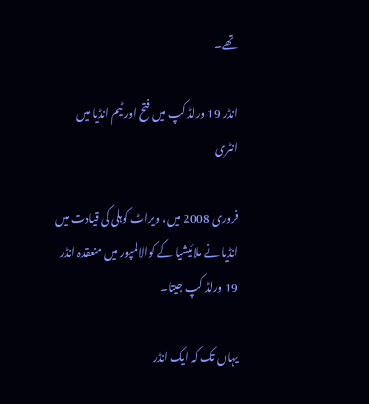تھے۔

انڈر 19 ورلڈ کپ میں فتح اور ٹیم انڈیا میں انٹری

فروری 2008 میں، ویراٹ کوہلی کی قیادت میں انڈیا نے ملائیشیا کے کوالالمپور میں منعقدہ انڈر 19 ورلڈ کپ جیتا۔

یہاں تک کہ ایک انڈر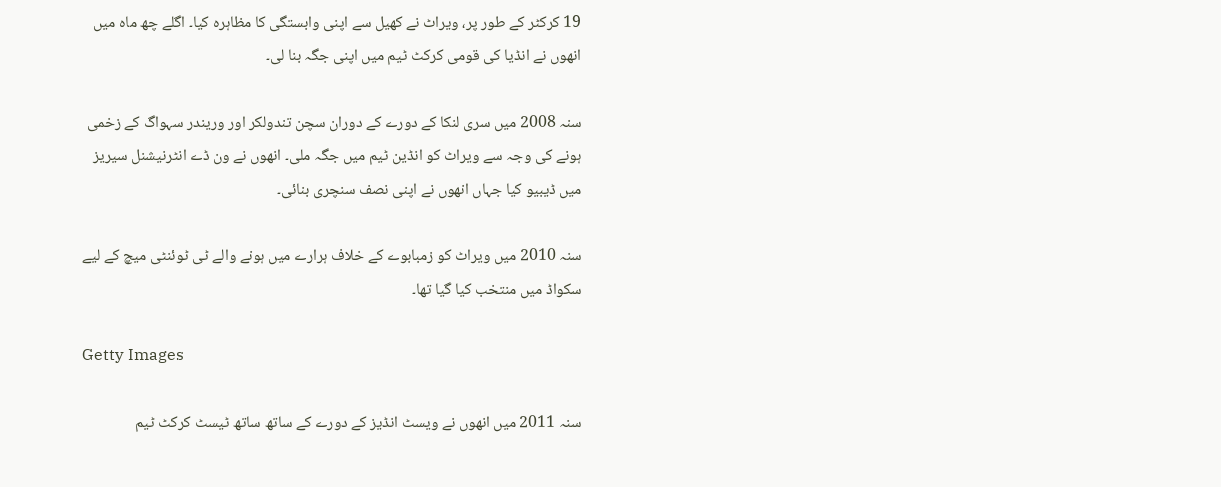19 کرکٹر کے طور پر، ویراٹ نے کھیل سے اپنی وابستگی کا مظاہرہ کیا۔ اگلے چھ ماہ میں انھوں نے انڈیا کی قومی کرکٹ ٹیم میں اپنی جگہ بنا لی۔

سنہ 2008 میں سری لنکا کے دورے کے دوران سچن تندولکر اور وریندر سہواگ کے زخمی ہونے کی وجہ سے ویراٹ کو انڈین ٹیم میں جگہ ملی۔ انھوں نے ون ڈے انٹرنیشنل سیریز میں ڈیبیو کیا جہاں انھوں نے اپنی نصف سنچری بنائی۔

سنہ 2010 میں ویراٹ کو زمبابوے کے خلاف ہرارے میں ہونے والے ٹی ٹوئنٹی میچ کے لیے سکواڈ میں منتخب کیا گیا تھا۔

Getty Images

سنہ 2011 میں انھوں نے ویسٹ انڈیز کے دورے کے ساتھ ساتھ ٹیسٹ کرکٹ ٹیم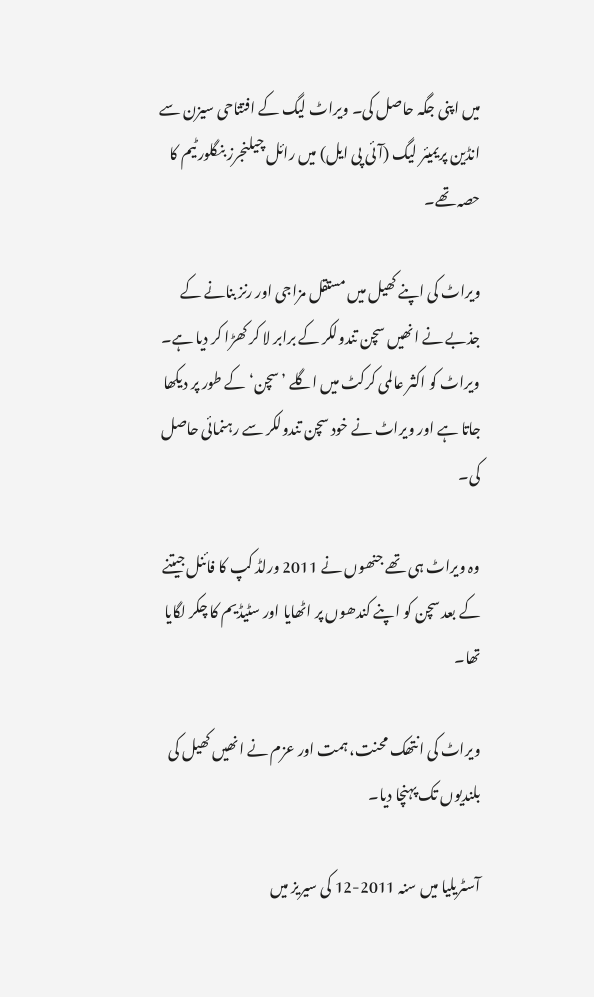میں اپنی جگہ حاصل کی۔ ویراٹ لیگ کے افتتاحی سیزن سے انڈین پریمیئر لیگ (آئی پی ایل) میں رائل چیلنجرز بنگلور ٹیم کا حصہ تھے۔

ویراٹ کی اپنے کھیل میں مستقل مزاجی اور رنز بنانے کے جذبے نے انھیں سچن تندولکر کے برابر لا کر کھڑا کر دیا ہے۔ ویراٹ کو اکثر عالمی کرکٹ میں اگلے ’سچن‘ کے طور پر دیکھا جاتا ہے اور ویراٹ نے خود سچن تندولکر سے رہنمائی حاصل کی۔

وہ ویراٹ ہی تھے جنھوں نے 2011 ورلڈ کپ کا فائنل جیتنے کے بعد سچن کو اپنے کندھوں پر اٹھایا اور سٹیڈیم کا چکر لگایا تھا۔

ویراٹ کی انتھک محنت، ہمت اور عزم نے انھیں کھیل کی بلندیوں تک پہنچا دیا۔

آسٹریلیا میں سنہ 2011-12 کی سیریز میں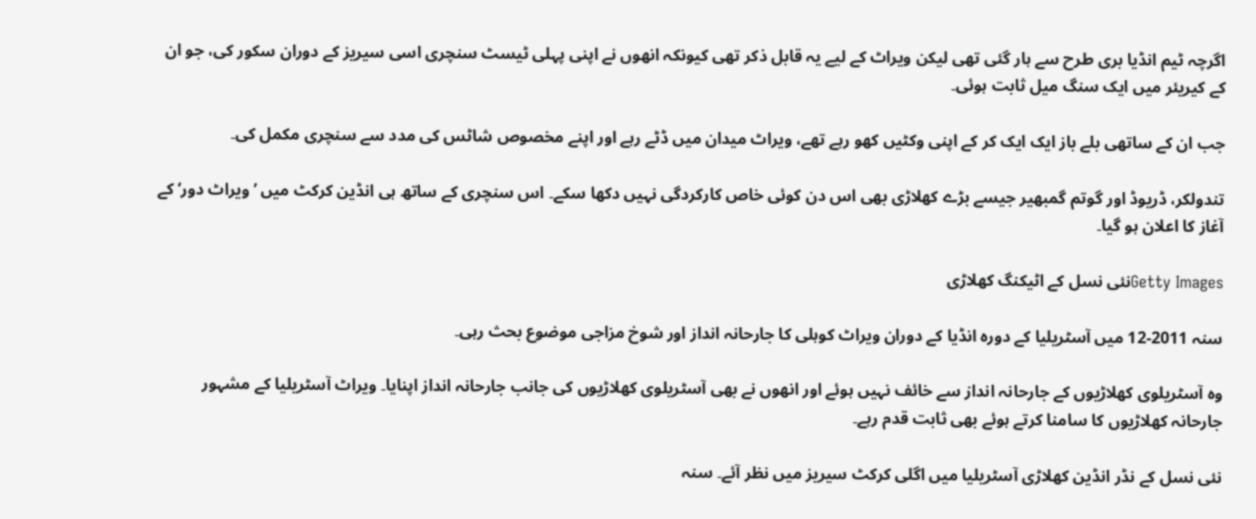اگرچہ ٹیم انڈیا بری طرح سے ہار گئی تھی لیکن ویراٹ کے لیے یہ قابل ذکر تھی کیونکہ انھوں نے اپنی پہلی ٹیسٹ سنچری اسی سیریز کے دوران سکور کی، جو ان کے کیریئر میں ایک سنگ میل ثابت ہوئی۔

جب ان کے ساتھی بلے باز ایک ایک کر کے اپنی وکٹیں کھو رہے تھے، ویراٹ میدان میں ڈٹے رہے اور اپنے مخصوص شاٹس کی مدد سے سنچری مکمل کی۔

تندولکر، ڈریوڈ اور گوتم گمبھیر جیسے بڑے کھلاڑی بھی اس دن کوئی خاص کارکردگی نہیں دکھا سکے۔ اس سنچری کے ساتھ ہی انڈین کرکٹ میں ’ویراٹ دور‘ کے آغاز کا اعلان ہو گیا۔

Getty Imagesنئی نسل کے اٹیکنگ کھلاڑی

سنہ 2011-12 میں آسٹریلیا کے دورہ انڈیا کے دوران ویراٹ کوہلی کا جارحانہ انداز اور شوخ مزاجی موضوع بحث رہی۔

وہ آسٹریلوی کھلاڑیوں کے جارحانہ انداز سے خائف نہیں ہوئے اور انھوں نے بھی آسٹریلوی کھلاڑیوں کی جانب جارحانہ انداز اپنایا۔ ویراٹ آسٹریلیا کے مشہور جارحانہ کھلاڑیوں کا سامنا کرتے ہوئے بھی ثابت قدم رہے۔

نئی نسل کے نڈر انڈین کھلاڑی آسٹریلیا میں اگلی کرکٹ سیریز میں نظر آئے۔ سنہ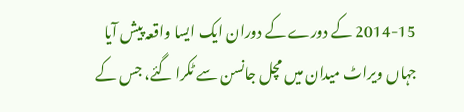2014-15 کے دورے کے دوران ایک ایسا واقعہ پیش آیا جہاں ویراٹ میدان میں مچل جانسن سے ٹکرا گئے، جس کے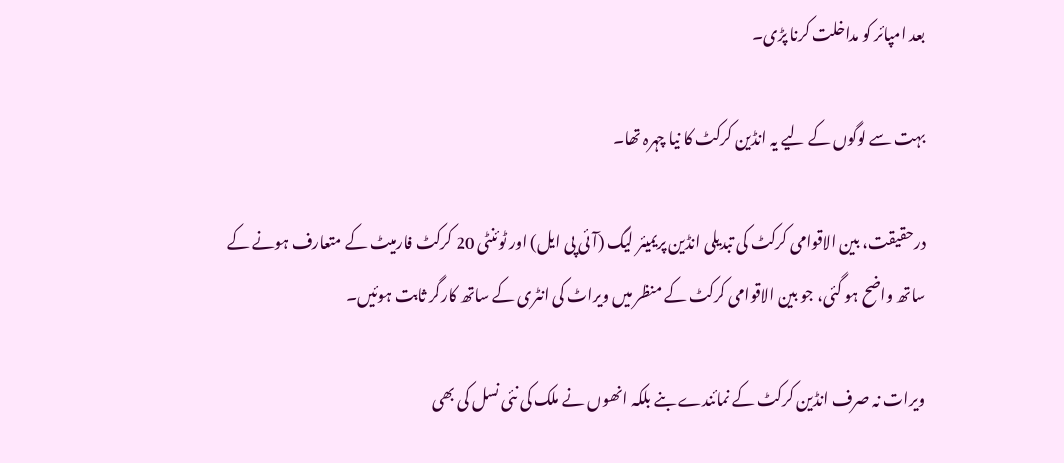بعد امپائر کو مداخلت کرنا پڑی۔

بہت سے لوگوں کے لیے یہ انڈین کرکٹ کا نیا چہرہ تھا۔

درحقیقت، بین الاقوامی کرکٹ کی تبدیلی انڈین پریمیئر لیگ (آئی پی ایل) اور ٹوئنٹی 20 کرکٹ فارمیٹ کے متعارف ہونے کے ساتھ واضح ہو گئی، جو بین الاقوامی کرکٹ کے منظر میں ویراٹ کی انٹری کے ساتھ کارگر ثابت ہوئیں۔

ویرات نہ صرف انڈین کرکٹ کے نمائندے بنے بلکہ انھوں نے ملک کی نئی نسل کی بھی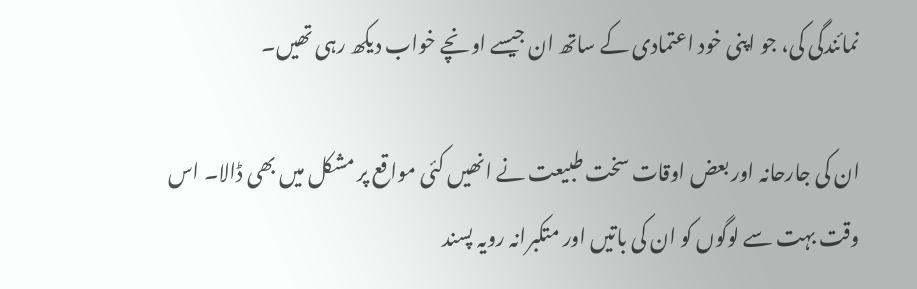نمائندگی کی، جو اپنی خود اعتمادی کے ساتھ ان جیسے اونچے خواب دیکھ رہی تھیں۔

ان کی جارحانہ اور بعض اوقات سخت طبیعت نے انھیں کئی مواقع پر مشکل میں بھی ڈالا۔ اس وقت بہت سے لوگوں کو ان کی باتیں اور متکبرانہ رویہ پسند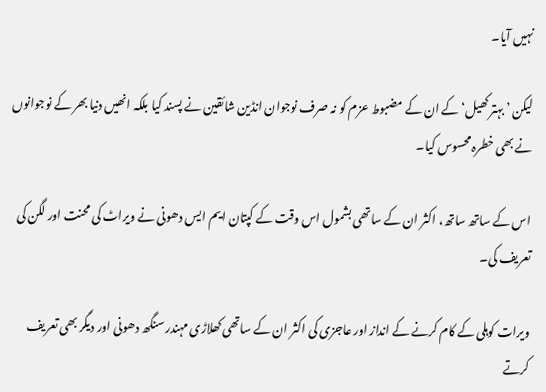نہیں آیا۔

لیکن ’بہتر کھیل‘ کے ان کے مضبوط عزم کو نہ صرف نوجوان انڈین شائقین نے پسند کیا بلکہ انھیں دنیا بھر کے نوجوانوں نے بھی خطرہ محسوس کیا۔

اس کے ساتھ ساتھ، اکثر ان کے ساتھی بشمول اس وقت کے کپتان ایم ایس دھونی نے ویراٹ کی محنت اور لگن کی تعریف کی۔

ویرات کوہلی کے کام کرنے کے انداز اور عاجزی کی اکثر ان کے ساتھی کھلاڑی مہندر سنگھ دھونی اور دیگر بھی تعریف کرتے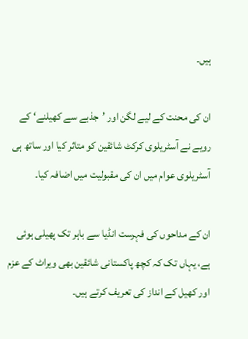ہیں۔

ان کی محنت کے لیے لگن اور ’جذبے سے کھیلنے‘ کے رویے نے آسٹریلوی کرکٹ شائقین کو متاثر کیا اور ساتھ ہی آسٹریلوی عوام میں ان کی مقبولیت میں اضافہ کیا۔

ان کے مداحوں کی فہرست انڈیا سے باہر تک پھیلی ہوئی ہے، یہاں تک کہ کچھ پاکستانی شائقین بھی ویراٹ کے عزم اور کھیل کے انداز کی تعریف کرتے ہیں۔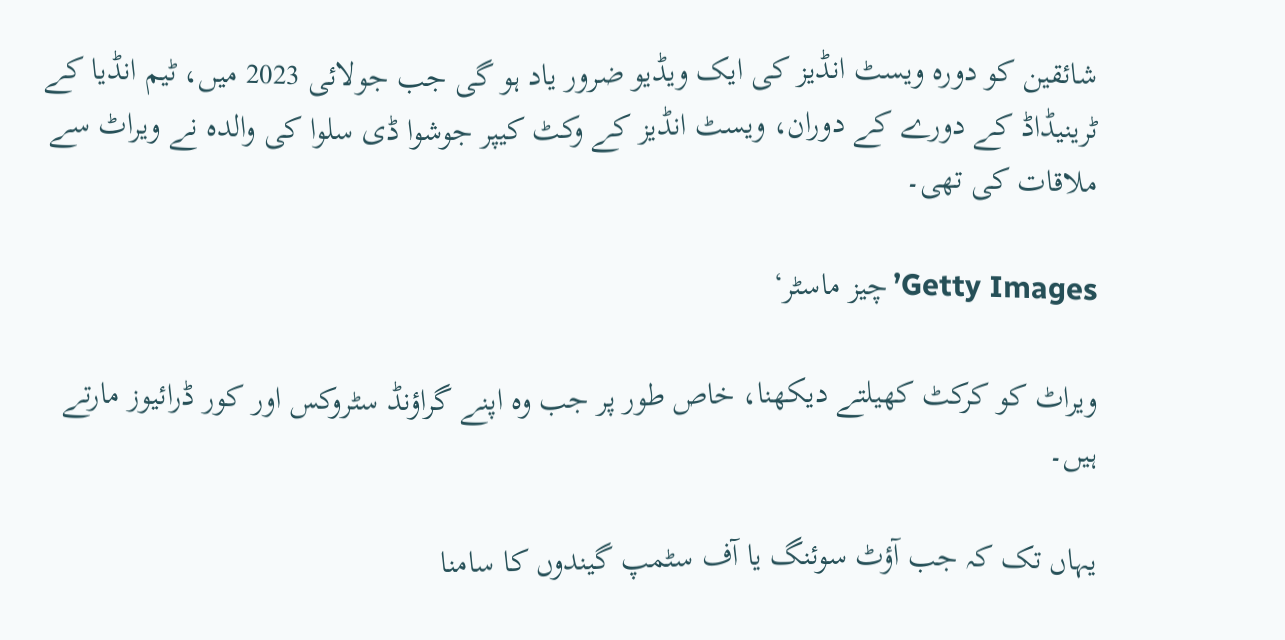شائقین کو دورہ ویسٹ انڈیز کی ایک ویڈیو ضرور یاد ہو گی جب جولائی 2023 میں، ٹیم انڈیا کے ٹرینیڈاڈ کے دورے کے دوران، ویسٹ انڈیز کے وکٹ کیپر جوشوا ڈی سلوا کی والدہ نے ویراٹ سے ملاقات کی تھی۔

Getty Images’چیز ماسٹر‘

ویراٹ کو کرکٹ کھیلتے دیکھنا، خاص طور پر جب وہ اپنے گراؤنڈ سٹروکس اور کور ڈرائیوز مارتے ہیں۔

یہاں تک کہ جب آؤٹ سوئنگ یا آف سٹمپ گیندوں کا سامنا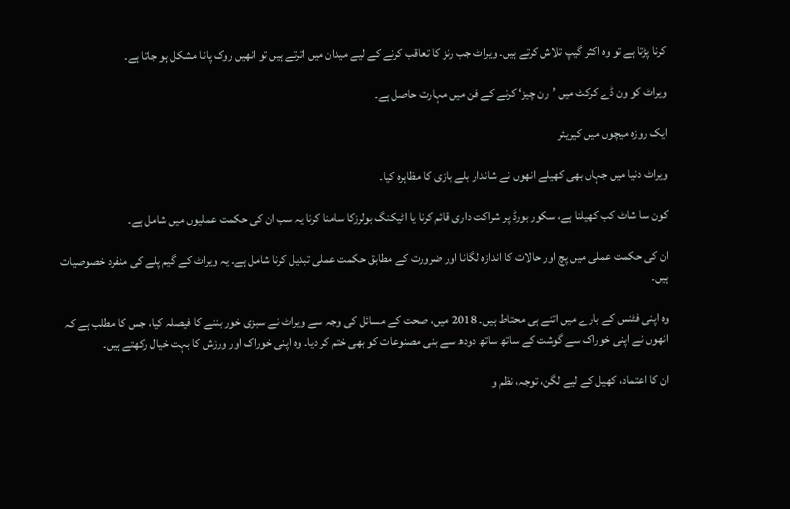کرنا پڑتا ہے تو وہ اکثر گیپ تلاش کرتے ہیں۔ ویراٹ جب رنز کا تعاقب کرنے کے لیے میدان میں اترتے ہیں تو انھیں روک پانا مشکل ہو جاتا ہے۔

ویراٹ کو ون ڈے کرکٹ میں ’رن چیز‘ کرنے کے فن میں مہارت حاصل ہے۔

ایک روزہ میچوں میں کیریئر

ویراٹ دنیا میں جہاں بھی کھیلے انھوں نے شاندار بلے بازی کا مظاہرہ کیا۔

کون سا شاٹ کب کھیلنا ہے، سکور بورڈ پر شراکت داری قائم کرنا یا اٹیکنگ بولرزکا سامنا کرنا یہ سب ان کی حکمت عملیوں میں شامل ہے۔

ان کی حکمت عملی میں پچ اور حالات کا اندازہ لگانا اور ضرورت کے مطابق حکمت عملی تبدیل کرنا شامل ہے۔ یہ ویراٹ کے گیم پلے کی منفرد خصوصیات ہیں۔

وہ اپنی فٹنس کے بارے میں اتنے ہی محتاط ہیں۔ 2018 میں، صحت کے مسائل کی وجہ سے ویراٹ نے سبزی خور بننے کا فیصلہ کیا، جس کا مطلب ہے کہ انھوں نے اپنی خوراک سے گوشت کے ساتھ ساتھ دودھ سے بنی مصنوعات کو بھی ختم کر دیا۔ وہ اپنی خوراک اور ورزش کا بہت خیال رکھتے ہیں۔

ان کا اعتماد، کھیل کے لیے لگن، توجہ، نظم و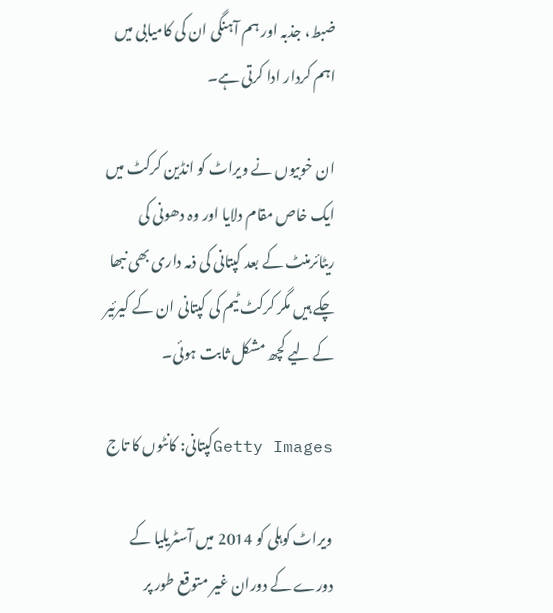ضبط، جذبہ اور ہم آہنگی ان کی کامیابی میں اہم کردار ادا کرتی ہے۔

ان خوبیوں نے ویراٹ کو انڈین کرکٹ میں ایک خاص مقام دلایا اور وہ دھونی کی ریٹائرمنٹ کے بعد کپتانی کی ذمہ داری بھی نبھا چکے ہیں مگر کرکٹ ٹیم کی کپتانی ان کے کیرئیر کے لیے کچھ مشکل ثابت ہوئی۔

Getty Imagesکپتانی: کانٹوں کا تاج

ویراٹ کوہلی کو 2014 میں آسٹریلیا کے دورے کے دوران غیر متوقع طور پر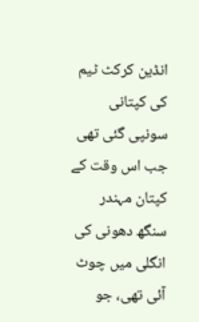انڈین کرکٹ ٹیم کی کپتانی سونپی گئی تھی جب اس وقت کے کپتان مہندر سنگھ دھونی کی انگلی میں چوٹ آئی تھی، جو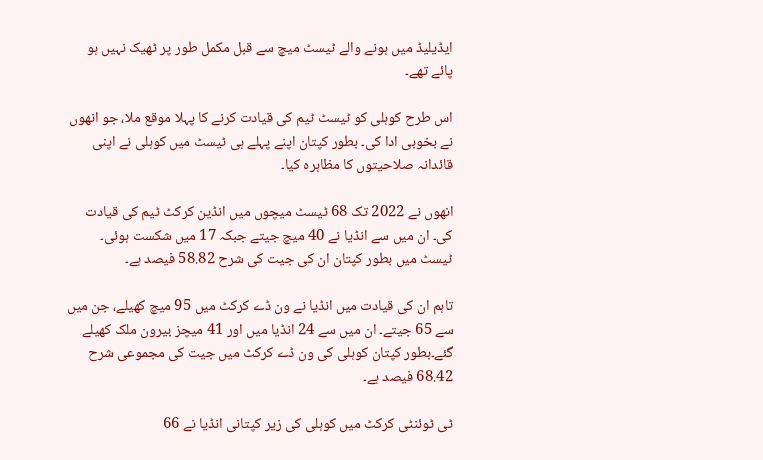ایڈیلیڈ میں ہونے والے ٹیسٹ میچ سے قبل مکمل طور پر ٹھیک نہیں ہو پائے تھے۔

اس طرح کوہلی کو ٹیسٹ ٹیم کی قیادت کرنے کا پہلا موقع ملا، جو انھوں نے بخوبی ادا کی۔ بطور کپتان اپنے پہلے ہی ٹیسٹ میں کوہلی نے اپنی قائدانہ صلاحیتوں کا مظاہرہ کیا۔

انھوں نے 2022 تک 68 ٹیسٹ میچوں میں انڈین کرکٹ ٹیم کی قیادت کی۔ ان میں سے انڈیا نے 40 میچ جیتے جبکہ 17 میں شکست ہوئی۔ ٹیسٹ میں بطور کپتان ان کی جیت کی شرح 58.82 فیصد ہے۔

تاہم ان کی قیادت میں انڈیا نے ون ڈے کرکٹ میں 95 میچ کھیلے، جن میں سے 65 جیتے۔ ان میں سے 24 انڈیا میں اور 41 میچز بیرون ملک کھیلے گئے۔بطور کپتان کوہلی کی ون ڈے کرکٹ میں جیت کی مجموعی شرح 68.42 فیصد ہے۔

ٹی ٹوئنٹی کرکٹ میں کوہلی کی زیر کپتانی انڈیا نے 66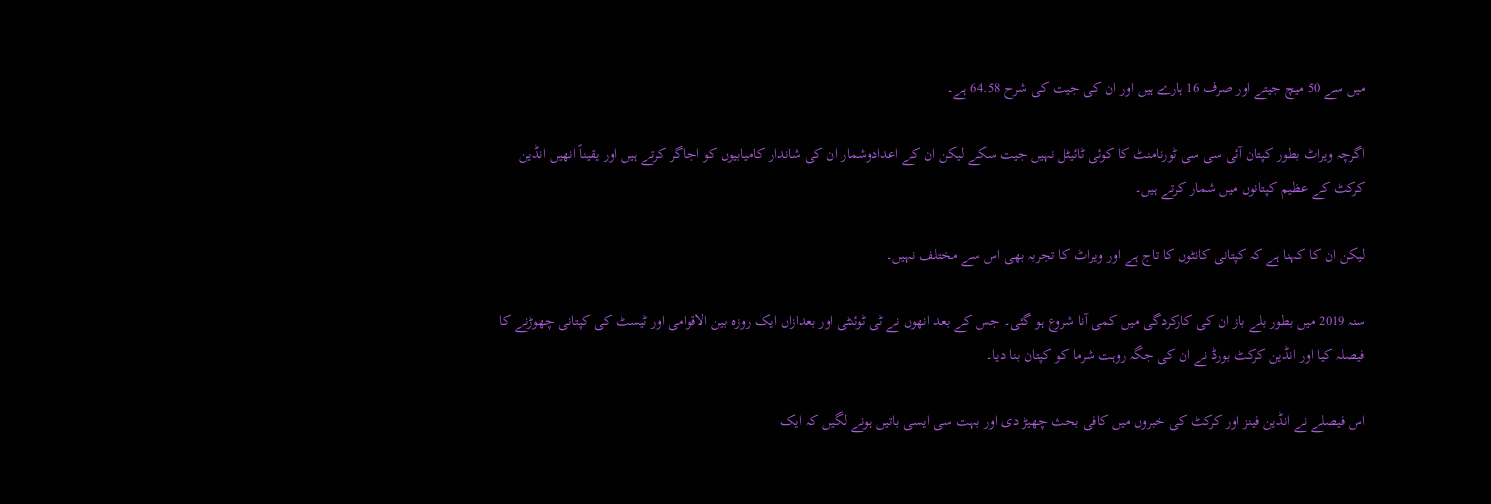میں سے 50 میچ جیتے اور صرف 16 ہارے ہیں اور ان کی جیت کی شرح 64.58 ہے۔

اگرچہ ویراٹ بطور کپتان آئی سی سی ٹورنامنٹ کا کوئی ٹائیٹل نہیں جیت سکے لیکن ان کے اعدادوشمار ان کی شاندار کامیابیوں کو اجاگر کرتے ہیں اور یقیناً انھیں انڈین کرکٹ کے عظیم کپتانوں میں شمار کرتے ہیں۔

لیکن ان کا کہنا ہے کہ کپتانی کانٹوں کا تاج ہے اور ویراٹ کا تجربہ بھی اس سے مختلف نہیں۔

سنہ 2019 میں بطور بلے باز ان کی کارکردگی میں کمی آنا شروع ہو گئی۔ جس کے بعد انھوں نے ٹی ٹوئنٹی اور بعدازاں ایک روزہ بین الاقوامی اور ٹیسٹ کی کپتانی چھوڑنے کا فیصلہ کیا اور انڈین کرکٹ بورڈ نے ان کی جگہ روہت شرما کو کپتان بنا دیا۔

اس فیصلے نے انڈین فینز اور کرکٹ کی خبروں میں کافی بحث چھیڑ دی اور بہت سی ایسی باتیں ہونے لگیں کہ ایک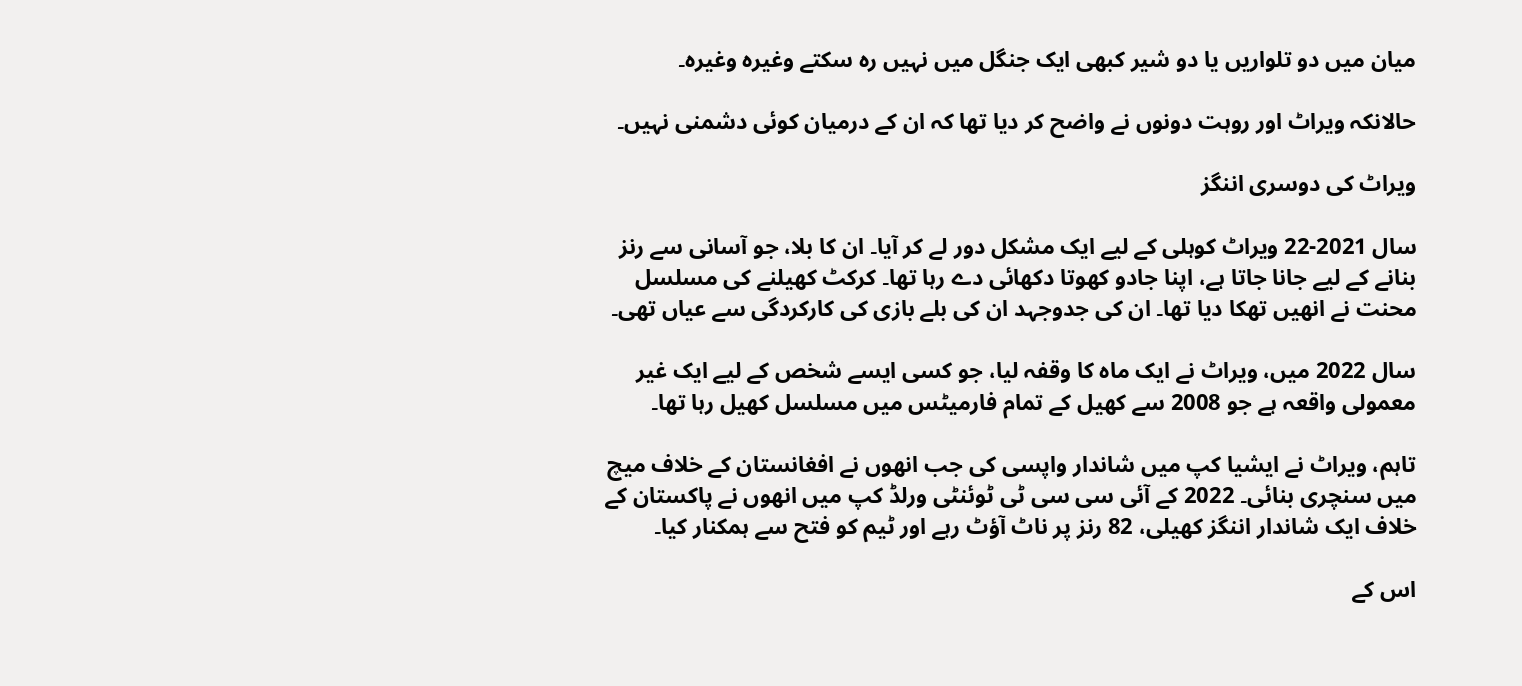میان میں دو تلواریں یا دو شیر کبھی ایک جنگل میں نہیں رہ سکتے وغیرہ وغیرہ۔

حالانکہ ویراٹ اور روہت دونوں نے واضح کر دیا تھا کہ ان کے درمیان کوئی دشمنی نہیں۔

ویراٹ کی دوسری اننگز

سال 2021-22 ویراٹ کوہلی کے لیے ایک مشکل دور لے کر آیا۔ ان کا بلا، جو آسانی سے رنز بنانے کے لیے جانا جاتا ہے، اپنا جادو کھوتا دکھائی دے رہا تھا۔ کرکٹ کھیلنے کی مسلسل محنت نے انھیں تھکا دیا تھا۔ ان کی جدوجہد ان کی بلے بازی کی کارکردگی سے عیاں تھی۔

سال 2022 میں، ویراٹ نے ایک ماہ کا وقفہ لیا، جو کسی ایسے شخص کے لیے ایک غیر معمولی واقعہ ہے جو 2008 سے کھیل کے تمام فارمیٹس میں مسلسل کھیل رہا تھا۔

تاہم، ویراٹ نے ایشیا کپ میں شاندار واپسی کی جب انھوں نے افغانستان کے خلاف میچ میں سنچری بنائی۔ 2022 کے آئی سی سی ٹی ٹوئنٹی ورلڈ کپ میں انھوں نے پاکستان کے خلاف ایک شاندار اننگز کھیلی، 82 رنز پر ناٹ آؤٹ رہے اور ٹیم کو فتح سے ہمکنار کیا۔

اس کے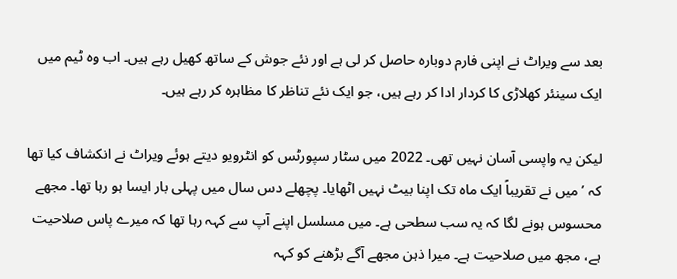بعد سے ویراٹ نے اپنی فارم دوبارہ حاصل کر لی ہے اور نئے جوش کے ساتھ کھیل رہے ہیں۔ اب وہ ٹیم میں ایک سینئر کھلاڑی کا کردار ادا کر رہے ہیں، جو ایک نئے تناظر کا مظاہرہ کر رہے ہیں۔

لیکن یہ واپسی آسان نہیں تھی۔ 2022 میں سٹار سپورٹس کو انٹرویو دیتے ہوئے ویراٹ نے انکشاف کیا تھا کہ ’میں نے تقریباً ایک ماہ تک اپنا بیٹ نہیں اٹھایا۔ پچھلے دس سال میں پہلی بار ایسا ہو رہا تھا۔ مجھے محسوس ہونے لگا کہ یہ سب سطحی ہے۔ میں مسلسل اپنے آپ سے کہہ رہا تھا کہ میرے پاس صلاحیت ہے، مجھ میں صلاحیت ہے۔ میرا ذہن مجھے آگے بڑھنے کو کہہ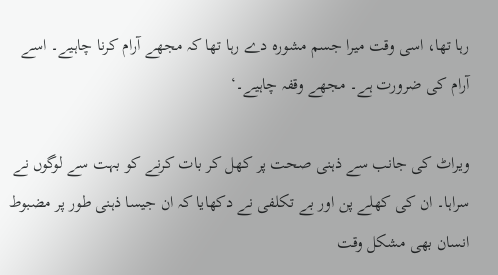رہا تھا، اسی وقت میرا جسم مشورہ دے رہا تھا کہ مجھے آرام کرنا چاہیے۔ اسے آرام کی ضرورت ہے۔ مجھے وقفہ چاہیے۔‘

ویراٹ کی جانب سے ذہنی صحت پر کھل کر بات کرنے کو بہت سے لوگوں نے سراہا۔ ان کی کھلے پن اور بے تکلفی نے دکھایا کہ ان جیسا ذہنی طور پر مضبوط انسان بھی مشکل وقت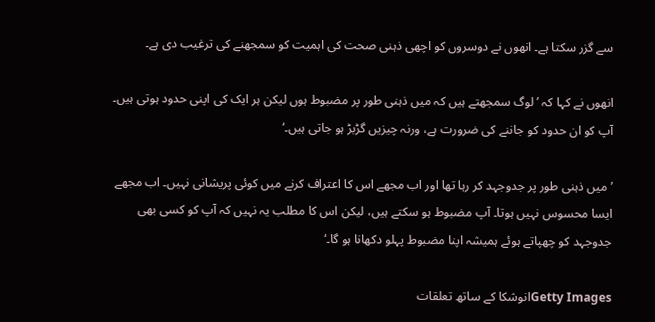سے گزر سکتا ہے۔ انھوں نے دوسروں کو اچھی ذہنی صحت کی اہمیت کو سمجھنے کی ترغیب دی ہے۔

انھوں نے کہا کہ ’لوگ سمجھتے ہیں کہ میں ذہنی طور پر مضبوط ہوں لیکن ہر ایک کی اپنی حدود ہوتی ہیں۔ آپ کو ان حدود کو جاننے کی ضرورت ہے، ورنہ چیزیں گڑبڑ ہو جاتی ہیں۔‘

’میں ذہنی طور پر جدوجہد کر رہا تھا اور اب مجھے اس کا اعتراف کرنے میں کوئی پریشانی نہیں۔ اب مجھے ایسا محسوس نہیں ہوتا۔ آپ مضبوط ہو سکتے ہیں، لیکن اس کا مطلب یہ نہیں کہ آپ کو کسی بھی جدوجہد کو چھپاتے ہوئے ہمیشہ اپنا مضبوط پہلو دکھانا ہو گا۔‘

Getty Imagesانوشکا کے ساتھ تعلقات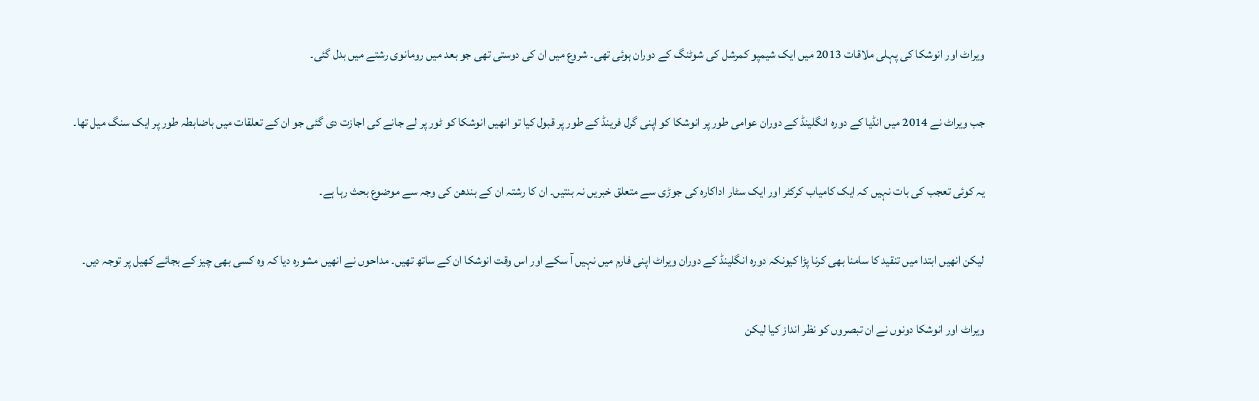ویراٹ اور انوشکا کی پہلی ملاقات 2013 میں ایک شیمپو کمرشل کی شوٹنگ کے دوران ہوئی تھی۔ شروع میں ان کی دوستی تھی جو بعد میں رومانوی رشتے میں بدل گئی۔

جب ویراٹ نے 2014 میں انڈیا کے دورہ انگلینڈ کے دوران عوامی طور پر انوشکا کو اپنی گرل فرینڈ کے طور پر قبول کیا تو انھیں انوشکا کو ٹور پر لے جانے کی اجازت دی گئی جو ان کے تعلقات میں باضابطہ طور پر ایک سنگ میل تھا۔

یہ کوئی تعجب کی بات نہیں کہ ایک کامیاب کرکٹر اور ایک سٹار اداکارہ کی جوڑی سے متعلق خبریں نہ بنتیں۔ ان کا رشتہ ان کے بندھن کی وجہ سے موضوع بحث رہا ہے۔

لیکن انھیں ابتدا میں تنقید کا سامنا بھی کرنا پڑا کیونکہ دورہ انگلینڈ کے دوران ویراٹ اپنی فارم میں نہیں آ سکے اور اس وقت انوشکا ان کے ساتھ تھیں۔ مداحوں نے انھیں مشورہ دیا کہ وہ کسی بھی چیز کے بجائے کھیل پر توجہ دیں۔

ویراٹ اور انوشکا دونوں نے ان تبصروں کو نظر انداز کیا لیکن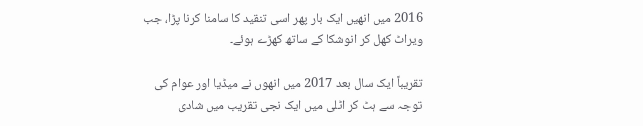2016 میں انھیں ایک بار پھر اسی تنقید کا سامنا کرنا پڑا، جب ویراٹ کھل کر انوشکا کے ساتھ کھڑے ہوئے۔

تقریباً ایک سال بعد 2017 میں انھوں نے میڈیا اور عوام کی توجہ سے ہٹ کر اٹلی میں ایک نجی تقریب میں شادی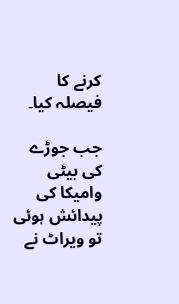کرنے کا فیصلہ کیا۔

جب جوڑے کی بیٹی وامیکا کی پیدائش ہوئی تو ویراٹ نے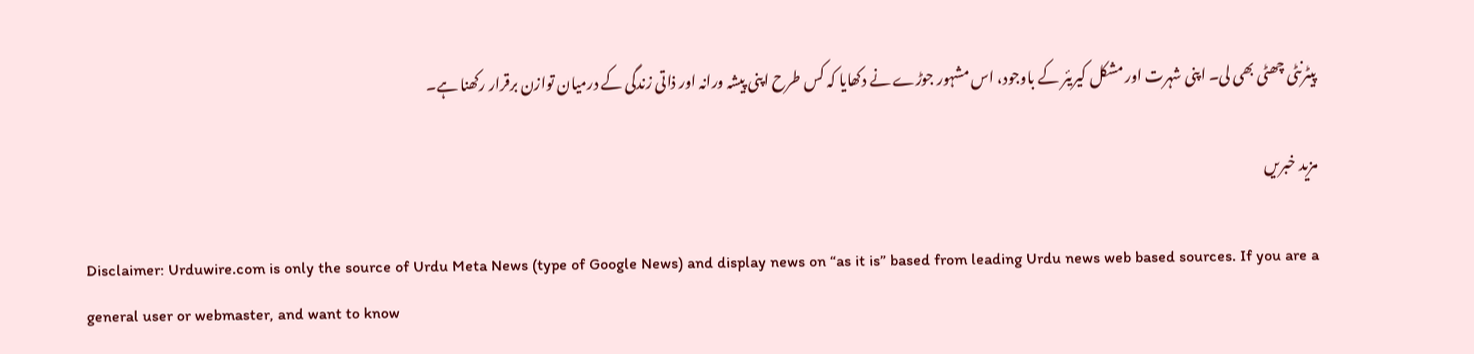پیٹرنٹی چھٹی بھی لی۔ اپنی شہرت اور مشکل کیریئر کے باوجود، اس مشہور جوڑے نے دکھایا کہ کس طرح اپنی پیشہ ورانہ اور ذاتی زندگی کے درمیان توازن برقرار رکھنا ہے۔

مزید خبریں

Disclaimer: Urduwire.com is only the source of Urdu Meta News (type of Google News) and display news on “as it is” based from leading Urdu news web based sources. If you are a general user or webmaster, and want to know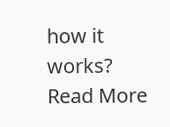how it works? Read More